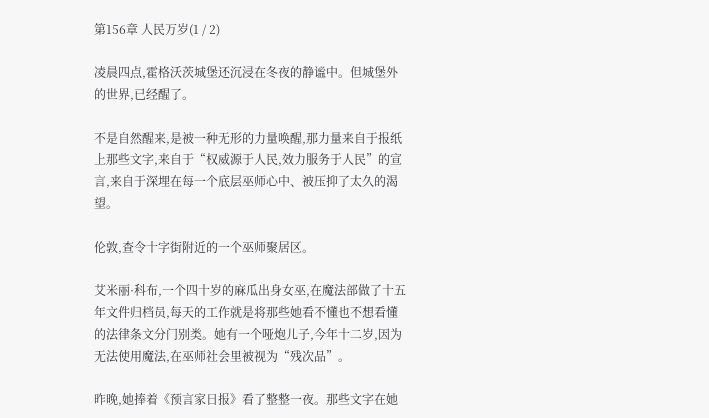第156章 人民万岁(1 / 2)

凌晨四点,霍格沃茨城堡还沉浸在冬夜的静谧中。但城堡外的世界,已经醒了。

不是自然醒来,是被一种无形的力量唤醒,那力量来自于报纸上那些文字,来自于“权威源于人民,效力服务于人民”的宣言,来自于深埋在每一个底层巫师心中、被压抑了太久的渴望。

伦敦,查令十字街附近的一个巫师聚居区。

艾米丽·科布,一个四十岁的麻瓜出身女巫,在魔法部做了十五年文件归档员,每天的工作就是将那些她看不懂也不想看懂的法律条文分门别类。她有一个哑炮儿子,今年十二岁,因为无法使用魔法,在巫师社会里被视为“残次品”。

昨晚,她捧着《预言家日报》看了整整一夜。那些文字在她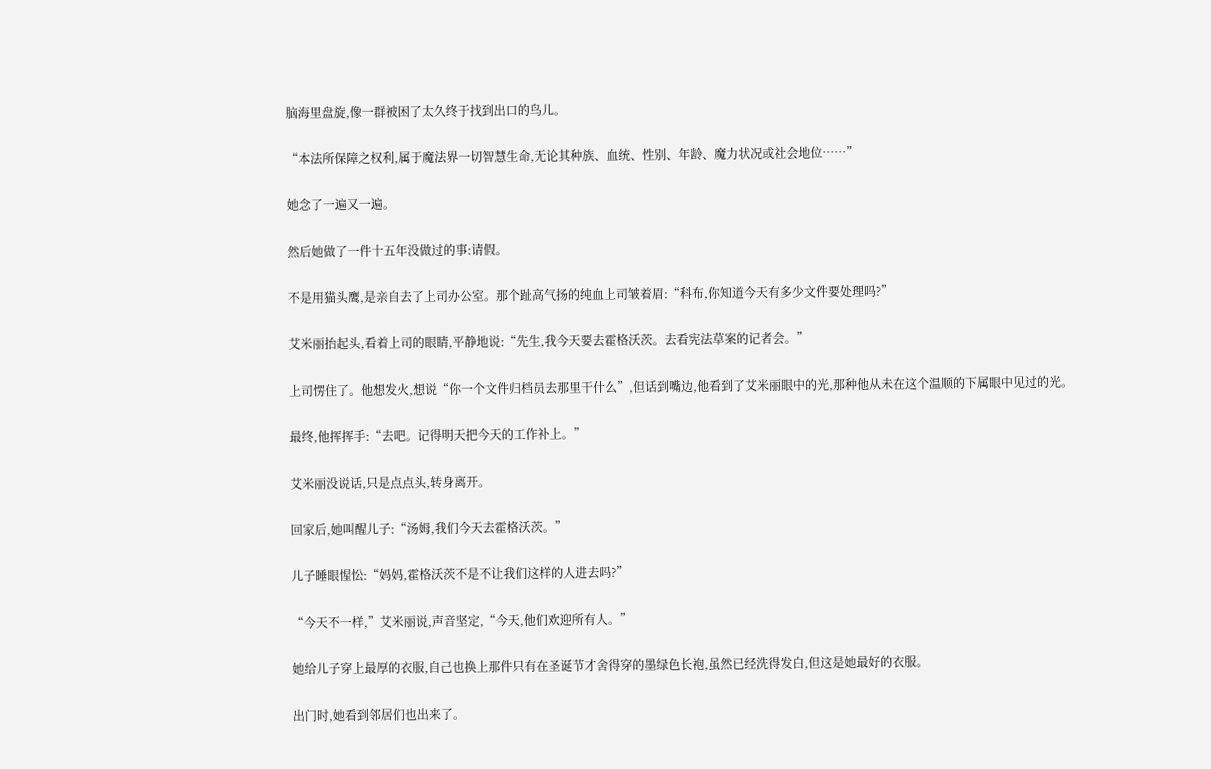脑海里盘旋,像一群被困了太久终于找到出口的鸟儿。

“本法所保障之权利,属于魔法界一切智慧生命,无论其种族、血统、性别、年龄、魔力状况或社会地位……”

她念了一遍又一遍。

然后她做了一件十五年没做过的事:请假。

不是用猫头鹰,是亲自去了上司办公室。那个趾高气扬的纯血上司皱着眉:“科布,你知道今天有多少文件要处理吗?”

艾米丽抬起头,看着上司的眼睛,平静地说:“先生,我今天要去霍格沃茨。去看宪法草案的记者会。”

上司愣住了。他想发火,想说“你一个文件归档员去那里干什么”,但话到嘴边,他看到了艾米丽眼中的光,那种他从未在这个温顺的下属眼中见过的光。

最终,他挥挥手:“去吧。记得明天把今天的工作补上。”

艾米丽没说话,只是点点头,转身离开。

回家后,她叫醒儿子:“汤姆,我们今天去霍格沃茨。”

儿子睡眼惺忪:“妈妈,霍格沃茨不是不让我们这样的人进去吗?”

“今天不一样,”艾米丽说,声音坚定,“今天,他们欢迎所有人。”

她给儿子穿上最厚的衣服,自己也换上那件只有在圣诞节才舍得穿的墨绿色长袍,虽然已经洗得发白,但这是她最好的衣服。

出门时,她看到邻居们也出来了。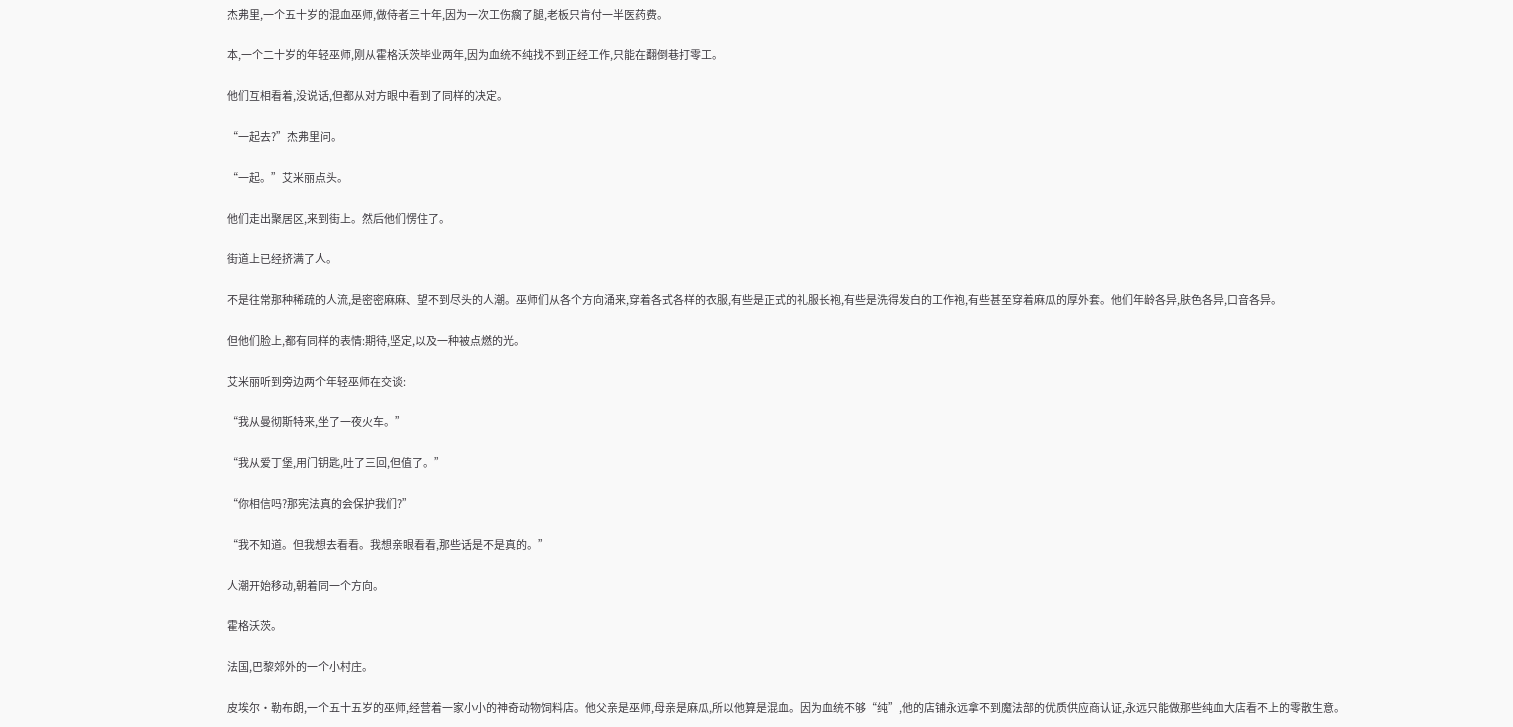杰弗里,一个五十岁的混血巫师,做侍者三十年,因为一次工伤瘸了腿,老板只肯付一半医药费。

本,一个二十岁的年轻巫师,刚从霍格沃茨毕业两年,因为血统不纯找不到正经工作,只能在翻倒巷打零工。

他们互相看着,没说话,但都从对方眼中看到了同样的决定。

“一起去?”杰弗里问。

“一起。”艾米丽点头。

他们走出聚居区,来到街上。然后他们愣住了。

街道上已经挤满了人。

不是往常那种稀疏的人流,是密密麻麻、望不到尽头的人潮。巫师们从各个方向涌来,穿着各式各样的衣服,有些是正式的礼服长袍,有些是洗得发白的工作袍,有些甚至穿着麻瓜的厚外套。他们年龄各异,肤色各异,口音各异。

但他们脸上,都有同样的表情:期待,坚定,以及一种被点燃的光。

艾米丽听到旁边两个年轻巫师在交谈:

“我从曼彻斯特来,坐了一夜火车。”

“我从爱丁堡,用门钥匙,吐了三回,但值了。”

“你相信吗?那宪法真的会保护我们?”

“我不知道。但我想去看看。我想亲眼看看,那些话是不是真的。”

人潮开始移动,朝着同一个方向。

霍格沃茨。

法国,巴黎郊外的一个小村庄。

皮埃尔·勒布朗,一个五十五岁的巫师,经营着一家小小的神奇动物饲料店。他父亲是巫师,母亲是麻瓜,所以他算是混血。因为血统不够“纯”,他的店铺永远拿不到魔法部的优质供应商认证,永远只能做那些纯血大店看不上的零散生意。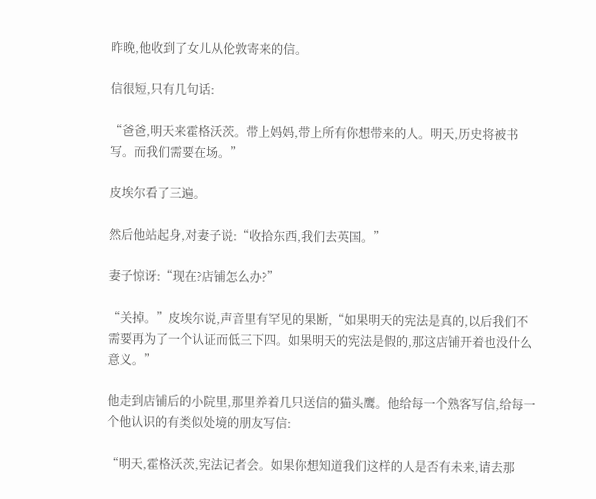昨晚,他收到了女儿从伦敦寄来的信。

信很短,只有几句话:

“爸爸,明天来霍格沃茨。带上妈妈,带上所有你想带来的人。明天,历史将被书写。而我们需要在场。”

皮埃尔看了三遍。

然后他站起身,对妻子说:“收拾东西,我们去英国。”

妻子惊讶:“现在?店铺怎么办?”

“关掉。”皮埃尔说,声音里有罕见的果断,“如果明天的宪法是真的,以后我们不需要再为了一个认证而低三下四。如果明天的宪法是假的,那这店铺开着也没什么意义。”

他走到店铺后的小院里,那里养着几只送信的猫头鹰。他给每一个熟客写信,给每一个他认识的有类似处境的朋友写信:

“明天,霍格沃茨,宪法记者会。如果你想知道我们这样的人是否有未来,请去那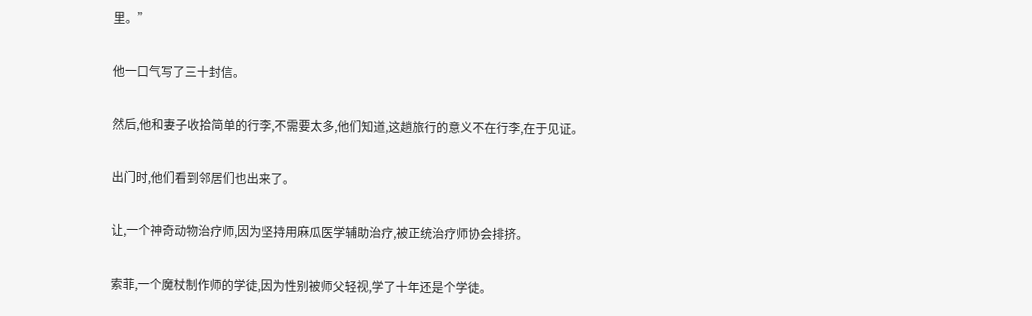里。”

他一口气写了三十封信。

然后,他和妻子收拾简单的行李,不需要太多,他们知道,这趟旅行的意义不在行李,在于见证。

出门时,他们看到邻居们也出来了。

让,一个神奇动物治疗师,因为坚持用麻瓜医学辅助治疗,被正统治疗师协会排挤。

索菲,一个魔杖制作师的学徒,因为性别被师父轻视,学了十年还是个学徒。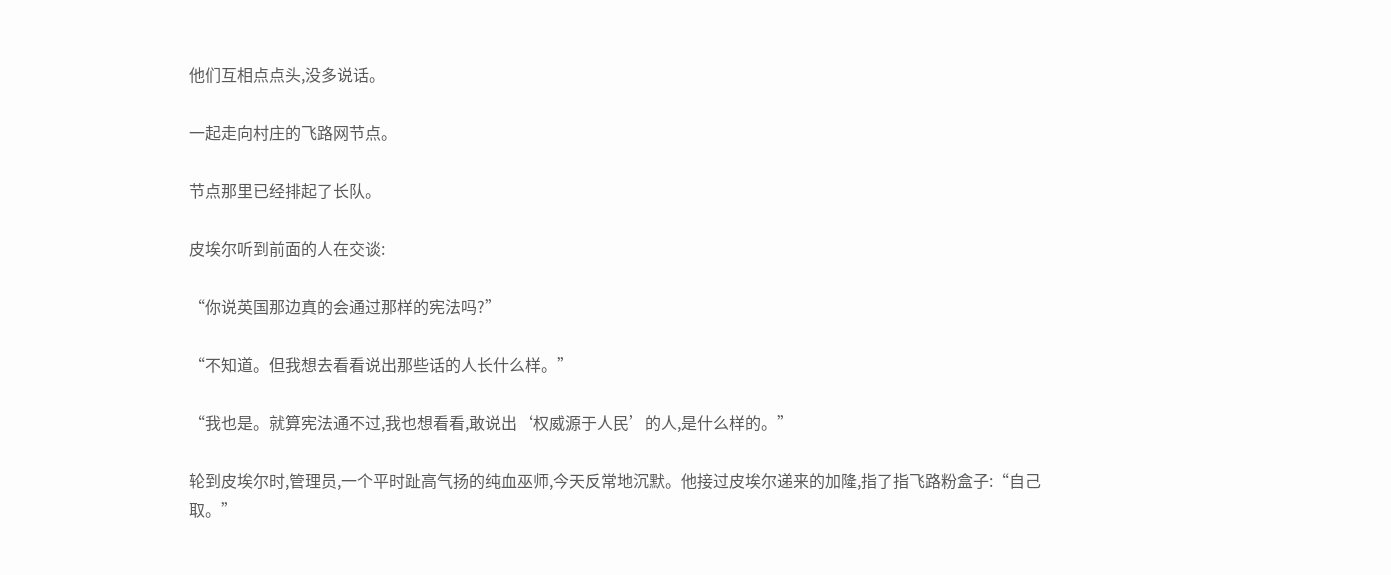他们互相点点头,没多说话。

一起走向村庄的飞路网节点。

节点那里已经排起了长队。

皮埃尔听到前面的人在交谈:

“你说英国那边真的会通过那样的宪法吗?”

“不知道。但我想去看看说出那些话的人长什么样。”

“我也是。就算宪法通不过,我也想看看,敢说出‘权威源于人民’的人,是什么样的。”

轮到皮埃尔时,管理员,一个平时趾高气扬的纯血巫师,今天反常地沉默。他接过皮埃尔递来的加隆,指了指飞路粉盒子:“自己取。”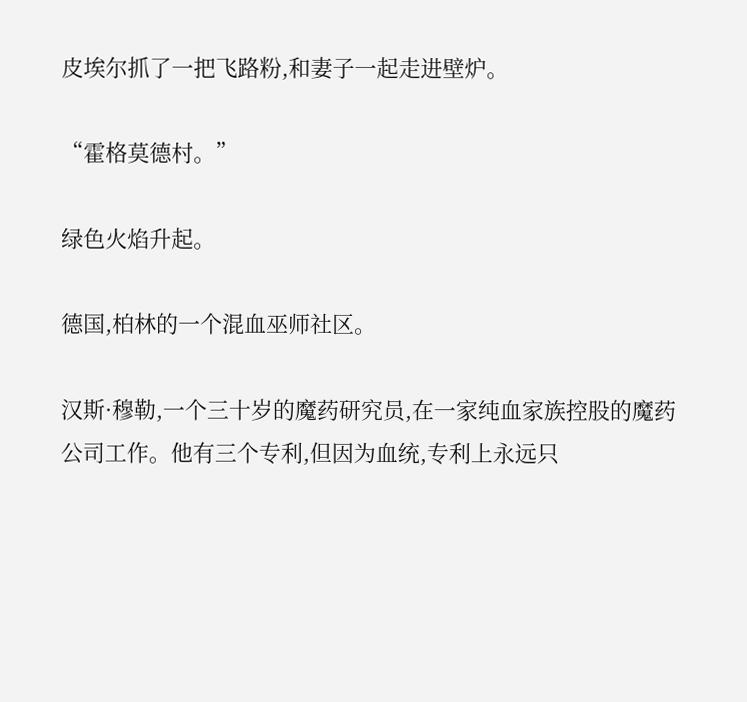皮埃尔抓了一把飞路粉,和妻子一起走进壁炉。

“霍格莫德村。”

绿色火焰升起。

德国,柏林的一个混血巫师社区。

汉斯·穆勒,一个三十岁的魔药研究员,在一家纯血家族控股的魔药公司工作。他有三个专利,但因为血统,专利上永远只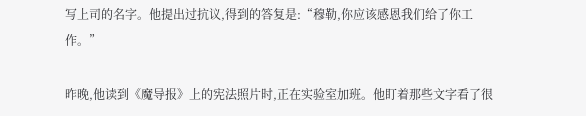写上司的名字。他提出过抗议,得到的答复是:“穆勒,你应该感恩我们给了你工作。”

昨晚,他读到《魔导报》上的宪法照片时,正在实验室加班。他盯着那些文字看了很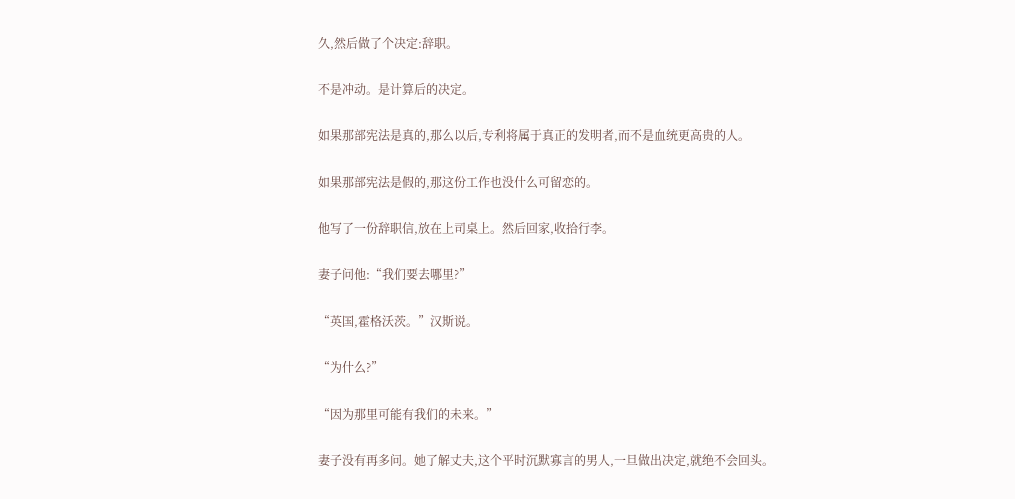久,然后做了个决定:辞职。

不是冲动。是计算后的决定。

如果那部宪法是真的,那么以后,专利将属于真正的发明者,而不是血统更高贵的人。

如果那部宪法是假的,那这份工作也没什么可留恋的。

他写了一份辞职信,放在上司桌上。然后回家,收拾行李。

妻子问他:“我们要去哪里?”

“英国,霍格沃茨。”汉斯说。

“为什么?”

“因为那里可能有我们的未来。”

妻子没有再多问。她了解丈夫,这个平时沉默寡言的男人,一旦做出决定,就绝不会回头。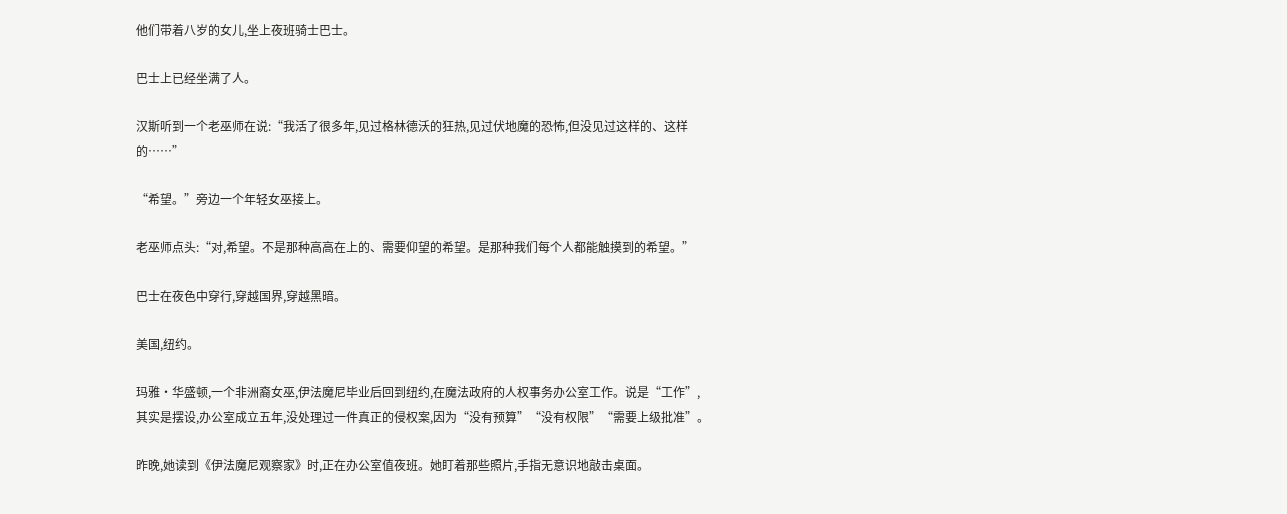他们带着八岁的女儿,坐上夜班骑士巴士。

巴士上已经坐满了人。

汉斯听到一个老巫师在说:“我活了很多年,见过格林德沃的狂热,见过伏地魔的恐怖,但没见过这样的、这样的……”

“希望。”旁边一个年轻女巫接上。

老巫师点头:“对,希望。不是那种高高在上的、需要仰望的希望。是那种我们每个人都能触摸到的希望。”

巴士在夜色中穿行,穿越国界,穿越黑暗。

美国,纽约。

玛雅·华盛顿,一个非洲裔女巫,伊法魔尼毕业后回到纽约,在魔法政府的人权事务办公室工作。说是“工作”,其实是摆设,办公室成立五年,没处理过一件真正的侵权案,因为“没有预算”“没有权限”“需要上级批准”。

昨晚,她读到《伊法魔尼观察家》时,正在办公室值夜班。她盯着那些照片,手指无意识地敲击桌面。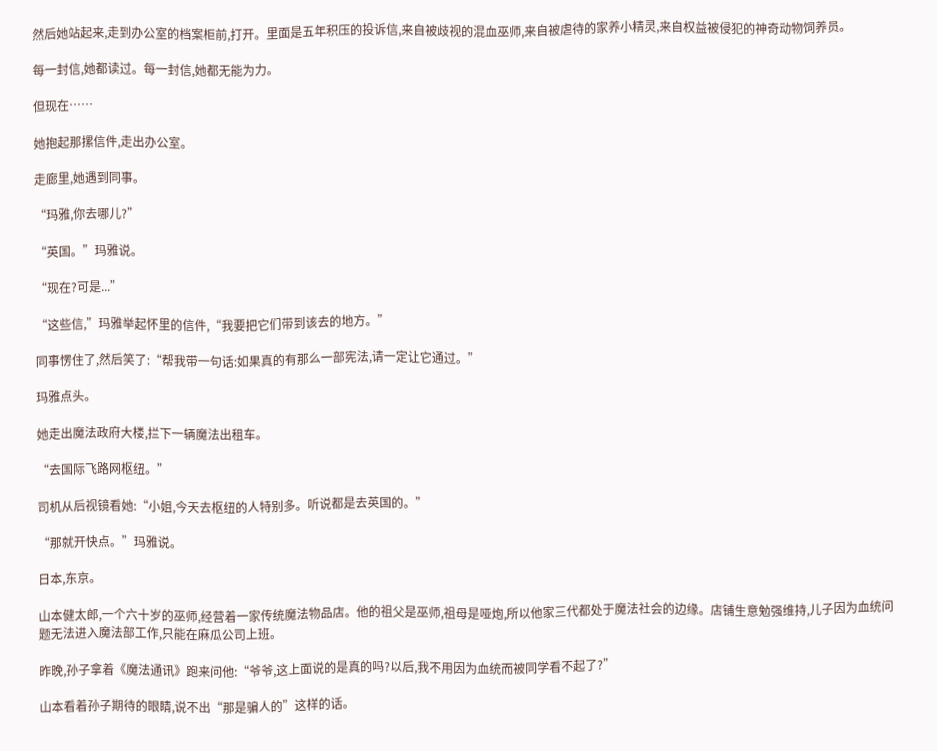然后她站起来,走到办公室的档案柜前,打开。里面是五年积压的投诉信,来自被歧视的混血巫师,来自被虐待的家养小精灵,来自权益被侵犯的神奇动物饲养员。

每一封信,她都读过。每一封信,她都无能为力。

但现在……

她抱起那摞信件,走出办公室。

走廊里,她遇到同事。

“玛雅,你去哪儿?”

“英国。”玛雅说。

“现在?可是...”

“这些信,”玛雅举起怀里的信件,“我要把它们带到该去的地方。”

同事愣住了,然后笑了:“帮我带一句话:如果真的有那么一部宪法,请一定让它通过。”

玛雅点头。

她走出魔法政府大楼,拦下一辆魔法出租车。

“去国际飞路网枢纽。”

司机从后视镜看她:“小姐,今天去枢纽的人特别多。听说都是去英国的。”

“那就开快点。”玛雅说。

日本,东京。

山本健太郎,一个六十岁的巫师,经营着一家传统魔法物品店。他的祖父是巫师,祖母是哑炮,所以他家三代都处于魔法社会的边缘。店铺生意勉强维持,儿子因为血统问题无法进入魔法部工作,只能在麻瓜公司上班。

昨晚,孙子拿着《魔法通讯》跑来问他:“爷爷,这上面说的是真的吗?以后,我不用因为血统而被同学看不起了?”

山本看着孙子期待的眼睛,说不出“那是骗人的”这样的话。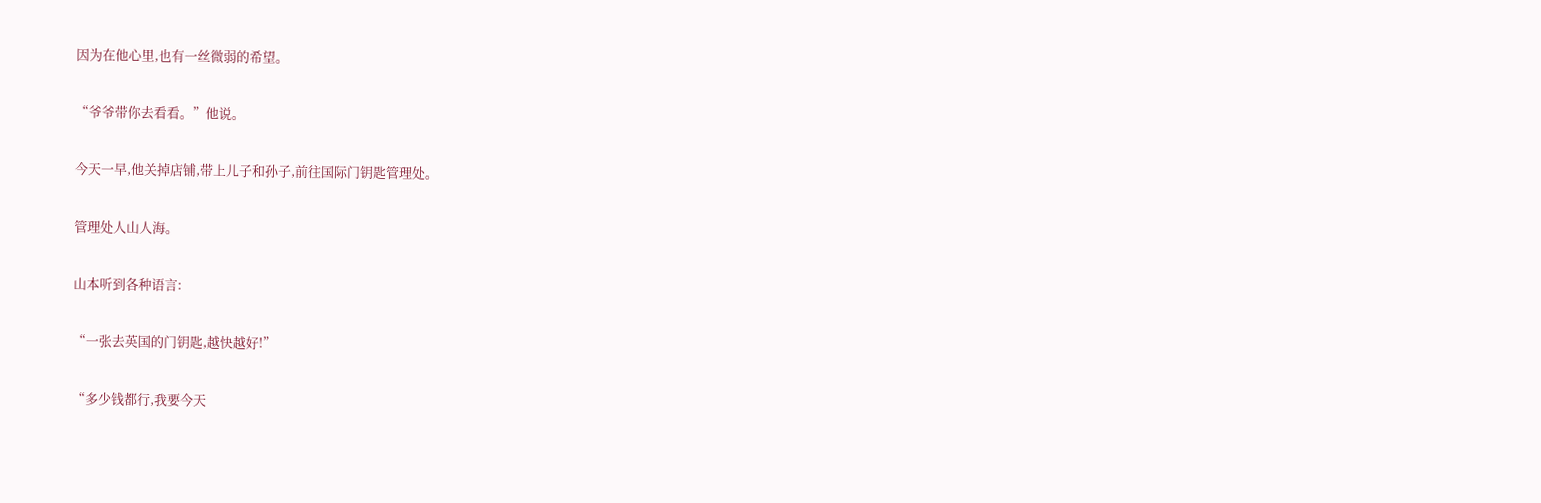因为在他心里,也有一丝微弱的希望。

“爷爷带你去看看。”他说。

今天一早,他关掉店铺,带上儿子和孙子,前往国际门钥匙管理处。

管理处人山人海。

山本听到各种语言:

“一张去英国的门钥匙,越快越好!”

“多少钱都行,我要今天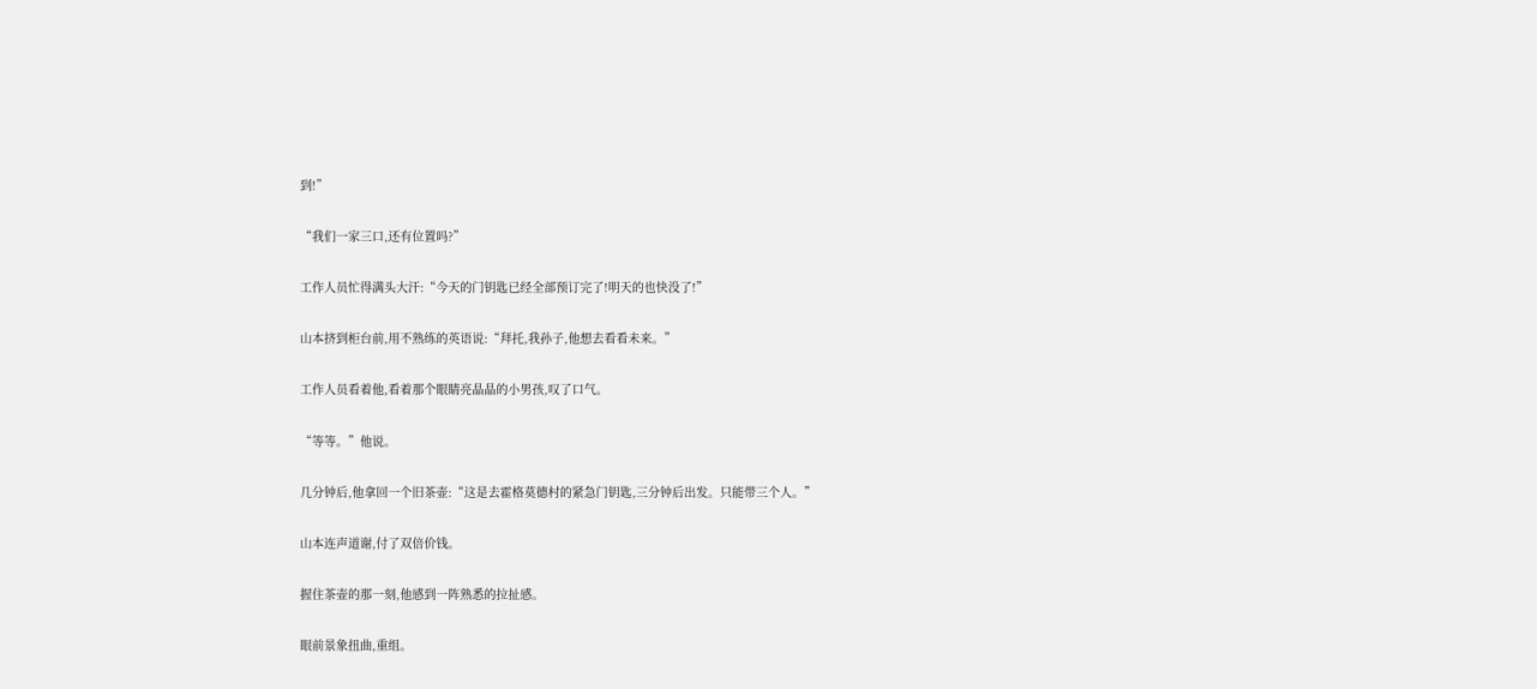到!”

“我们一家三口,还有位置吗?”

工作人员忙得满头大汗:“今天的门钥匙已经全部预订完了!明天的也快没了!”

山本挤到柜台前,用不熟练的英语说:“拜托,我孙子,他想去看看未来。”

工作人员看着他,看着那个眼睛亮晶晶的小男孩,叹了口气。

“等等。”他说。

几分钟后,他拿回一个旧茶壶:“这是去霍格莫德村的紧急门钥匙,三分钟后出发。只能带三个人。”

山本连声道谢,付了双倍价钱。

握住茶壶的那一刻,他感到一阵熟悉的拉扯感。

眼前景象扭曲,重组。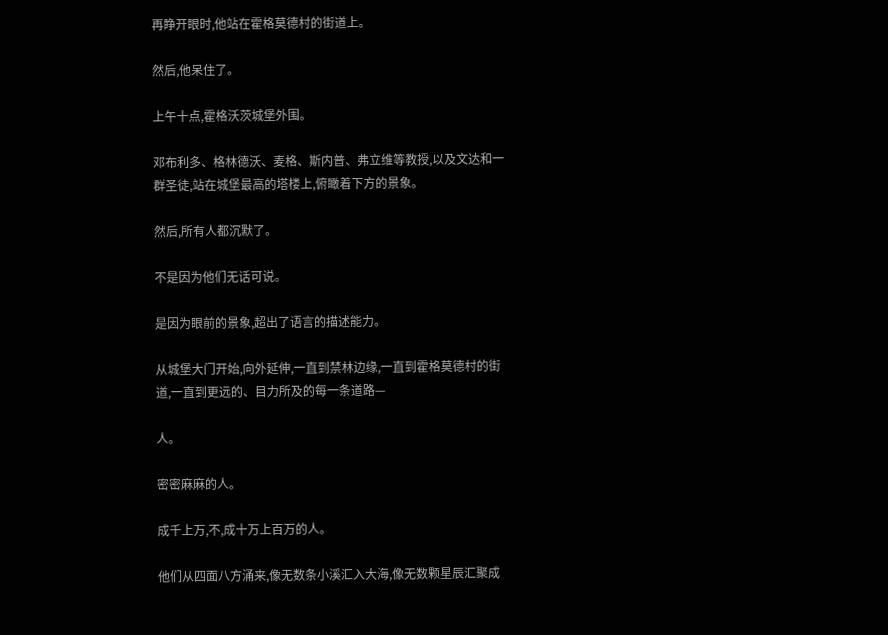再睁开眼时,他站在霍格莫德村的街道上。

然后,他呆住了。

上午十点,霍格沃茨城堡外围。

邓布利多、格林德沃、麦格、斯内普、弗立维等教授,以及文达和一群圣徒,站在城堡最高的塔楼上,俯瞰着下方的景象。

然后,所有人都沉默了。

不是因为他们无话可说。

是因为眼前的景象,超出了语言的描述能力。

从城堡大门开始,向外延伸,一直到禁林边缘,一直到霍格莫德村的街道,一直到更远的、目力所及的每一条道路—

人。

密密麻麻的人。

成千上万,不,成十万上百万的人。

他们从四面八方涌来,像无数条小溪汇入大海,像无数颗星辰汇聚成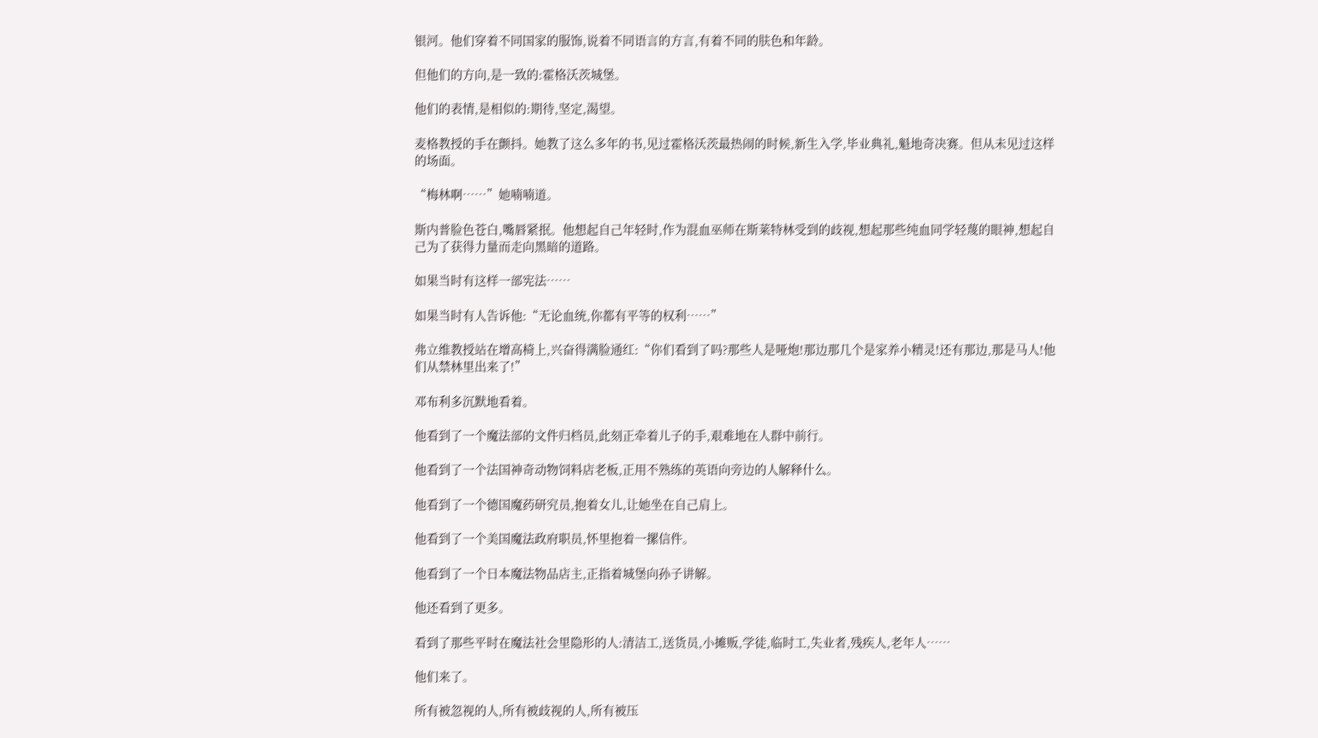银河。他们穿着不同国家的服饰,说着不同语言的方言,有着不同的肤色和年龄。

但他们的方向,是一致的:霍格沃茨城堡。

他们的表情,是相似的:期待,坚定,渴望。

麦格教授的手在颤抖。她教了这么多年的书,见过霍格沃茨最热闹的时候,新生入学,毕业典礼,魁地奇决赛。但从未见过这样的场面。

“梅林啊……”她喃喃道。

斯内普脸色苍白,嘴唇紧抿。他想起自己年轻时,作为混血巫师在斯莱特林受到的歧视,想起那些纯血同学轻蔑的眼神,想起自己为了获得力量而走向黑暗的道路。

如果当时有这样一部宪法……

如果当时有人告诉他:“无论血统,你都有平等的权利……”

弗立维教授站在增高椅上,兴奋得满脸通红:“你们看到了吗?那些人是哑炮!那边那几个是家养小精灵!还有那边,那是马人!他们从禁林里出来了!”

邓布利多沉默地看着。

他看到了一个魔法部的文件归档员,此刻正牵着儿子的手,艰难地在人群中前行。

他看到了一个法国神奇动物饲料店老板,正用不熟练的英语向旁边的人解释什么。

他看到了一个德国魔药研究员,抱着女儿,让她坐在自己肩上。

他看到了一个美国魔法政府职员,怀里抱着一摞信件。

他看到了一个日本魔法物品店主,正指着城堡向孙子讲解。

他还看到了更多。

看到了那些平时在魔法社会里隐形的人:清洁工,送货员,小摊贩,学徒,临时工,失业者,残疾人,老年人……

他们来了。

所有被忽视的人,所有被歧视的人,所有被压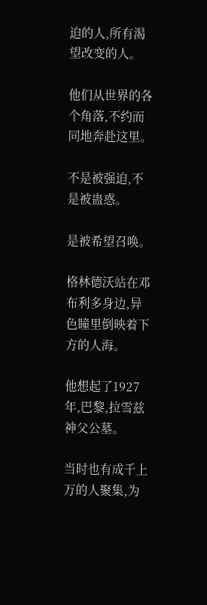迫的人,所有渴望改变的人。

他们从世界的各个角落,不约而同地奔赴这里。

不是被强迫,不是被蛊惑。

是被希望召唤。

格林德沃站在邓布利多身边,异色瞳里倒映着下方的人海。

他想起了1927年,巴黎,拉雪兹神父公墓。

当时也有成千上万的人聚集,为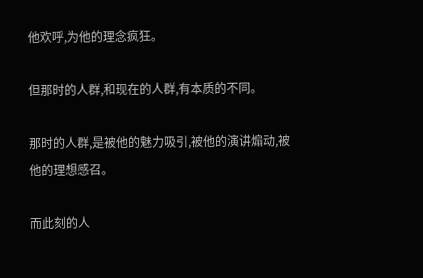他欢呼,为他的理念疯狂。

但那时的人群,和现在的人群,有本质的不同。

那时的人群,是被他的魅力吸引,被他的演讲煽动,被他的理想感召。

而此刻的人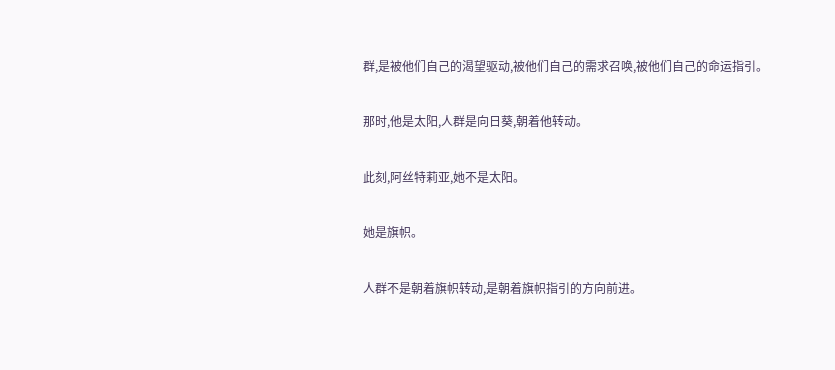群,是被他们自己的渴望驱动,被他们自己的需求召唤,被他们自己的命运指引。

那时,他是太阳,人群是向日葵,朝着他转动。

此刻,阿丝特莉亚,她不是太阳。

她是旗帜。

人群不是朝着旗帜转动,是朝着旗帜指引的方向前进。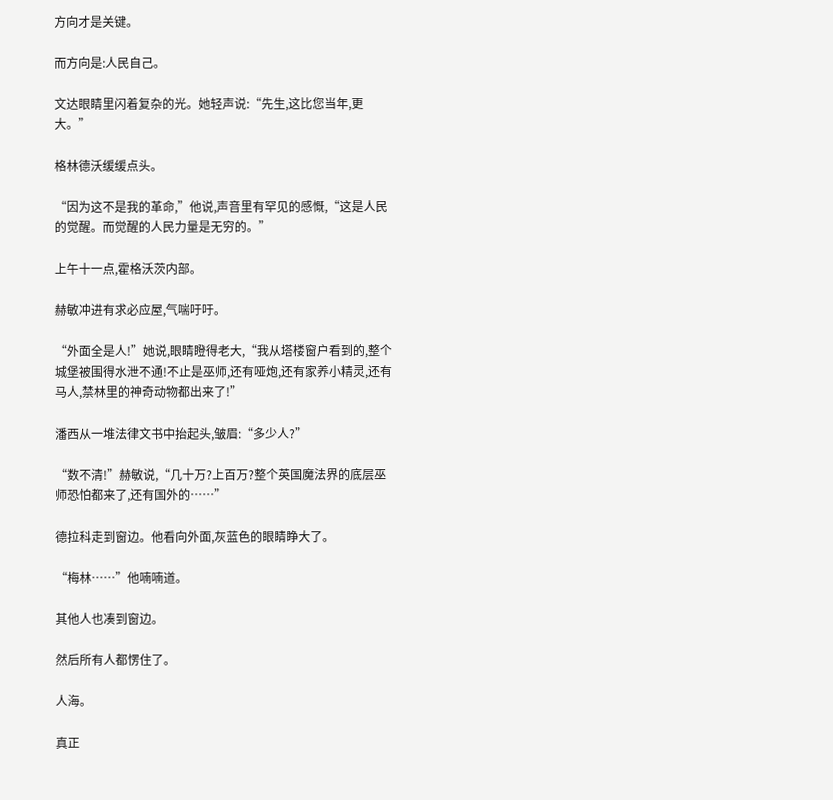方向才是关键。

而方向是:人民自己。

文达眼睛里闪着复杂的光。她轻声说:“先生,这比您当年,更大。”

格林德沃缓缓点头。

“因为这不是我的革命,”他说,声音里有罕见的感慨,“这是人民的觉醒。而觉醒的人民力量是无穷的。”

上午十一点,霍格沃茨内部。

赫敏冲进有求必应屋,气喘吁吁。

“外面全是人!”她说,眼睛瞪得老大,“我从塔楼窗户看到的,整个城堡被围得水泄不通!不止是巫师,还有哑炮,还有家养小精灵,还有马人,禁林里的神奇动物都出来了!”

潘西从一堆法律文书中抬起头,皱眉:“多少人?”

“数不清!”赫敏说,“几十万?上百万?整个英国魔法界的底层巫师恐怕都来了,还有国外的……”

德拉科走到窗边。他看向外面,灰蓝色的眼睛睁大了。

“梅林……”他喃喃道。

其他人也凑到窗边。

然后所有人都愣住了。

人海。

真正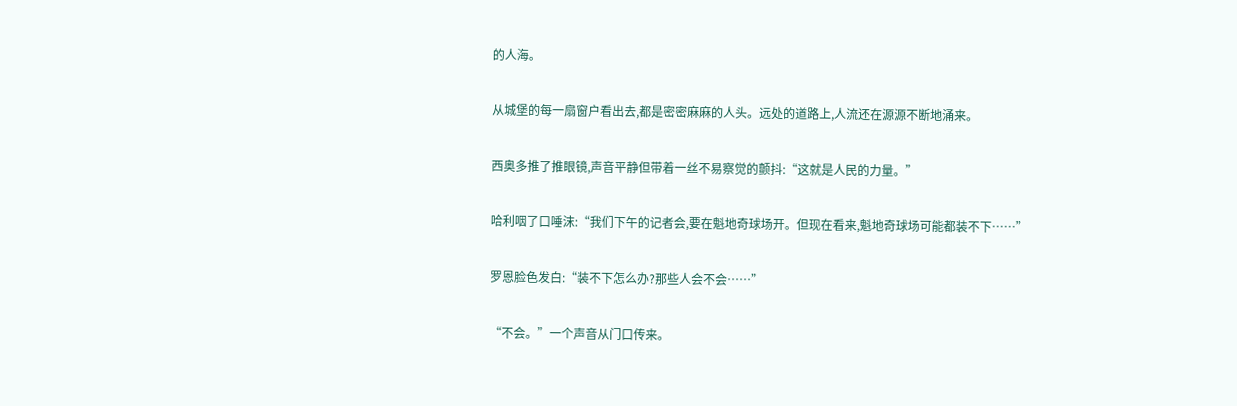的人海。

从城堡的每一扇窗户看出去,都是密密麻麻的人头。远处的道路上,人流还在源源不断地涌来。

西奥多推了推眼镜,声音平静但带着一丝不易察觉的颤抖:“这就是人民的力量。”

哈利咽了口唾沫:“我们下午的记者会,要在魁地奇球场开。但现在看来,魁地奇球场可能都装不下……”

罗恩脸色发白:“装不下怎么办?那些人会不会……”

“不会。”一个声音从门口传来。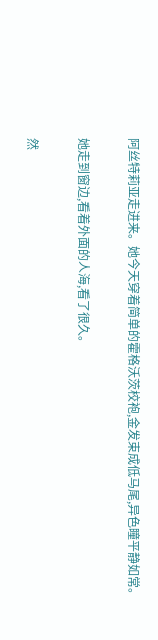阿丝特莉亚走进来。她今天穿着简单的霍格沃茨校袍,金发束成低马尾,异色瞳平静如常。

她走到窗边,看着外面的人海,看了很久。

然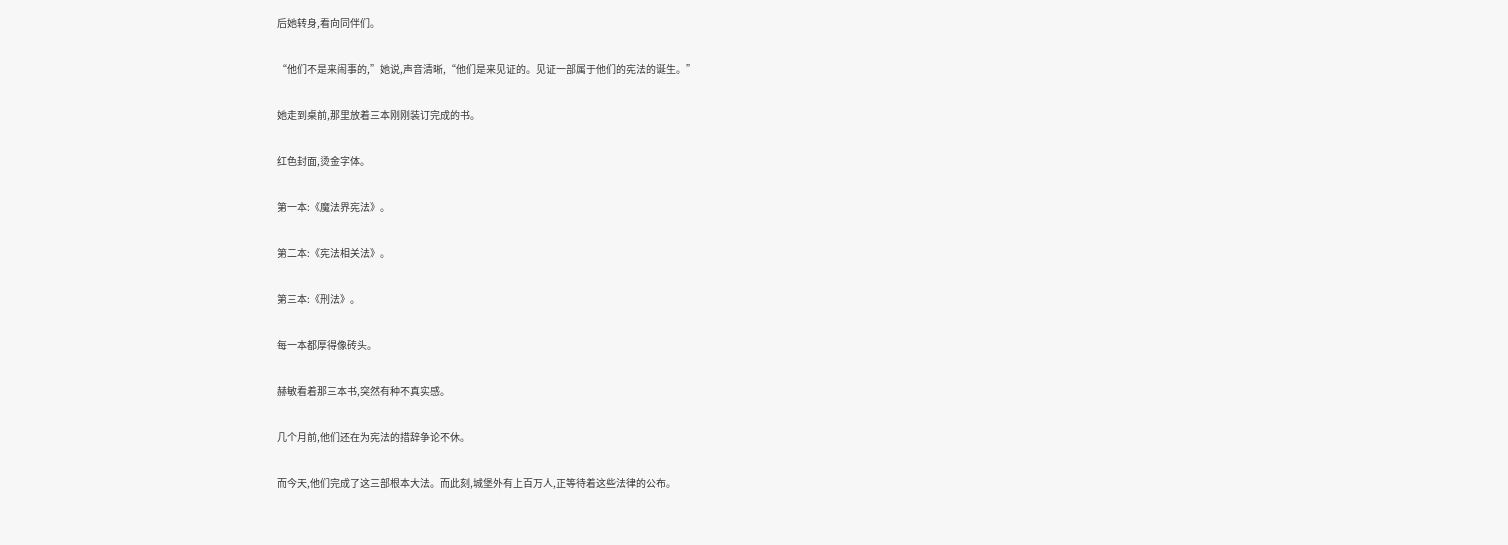后她转身,看向同伴们。

“他们不是来闹事的,”她说,声音清晰,“他们是来见证的。见证一部属于他们的宪法的诞生。”

她走到桌前,那里放着三本刚刚装订完成的书。

红色封面,烫金字体。

第一本:《魔法界宪法》。

第二本:《宪法相关法》。

第三本:《刑法》。

每一本都厚得像砖头。

赫敏看着那三本书,突然有种不真实感。

几个月前,他们还在为宪法的措辞争论不休。

而今天,他们完成了这三部根本大法。而此刻,城堡外有上百万人,正等待着这些法律的公布。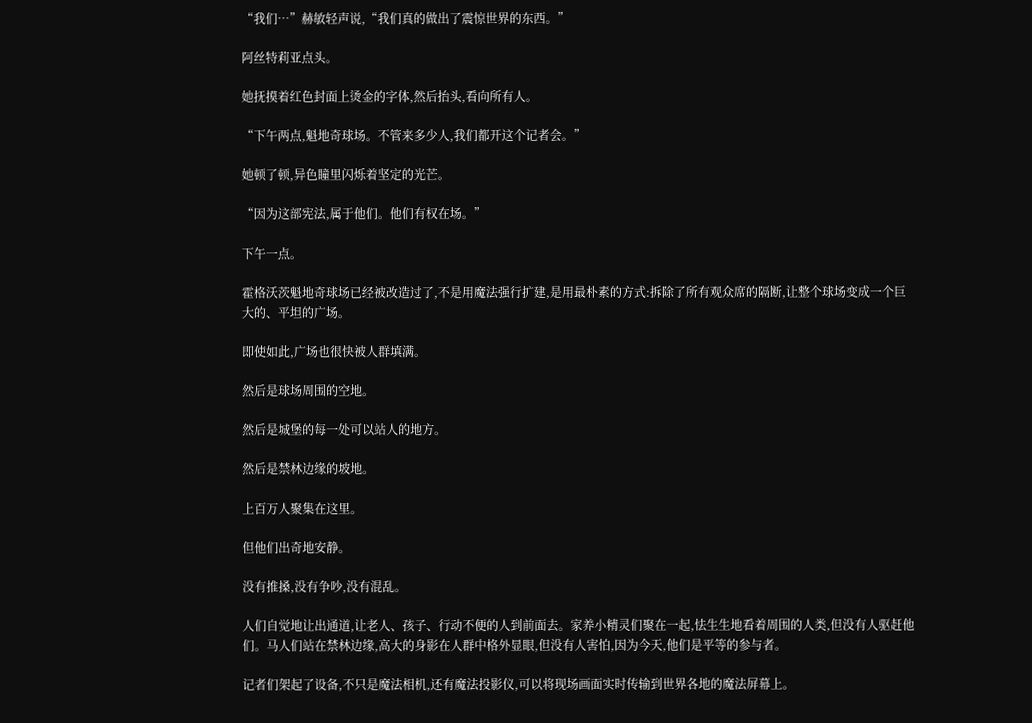“我们…”赫敏轻声说,“我们真的做出了震惊世界的东西。”

阿丝特莉亚点头。

她抚摸着红色封面上烫金的字体,然后抬头,看向所有人。

“下午两点,魁地奇球场。不管来多少人,我们都开这个记者会。”

她顿了顿,异色瞳里闪烁着坚定的光芒。

“因为这部宪法,属于他们。他们有权在场。”

下午一点。

霍格沃茨魁地奇球场已经被改造过了,不是用魔法强行扩建,是用最朴素的方式:拆除了所有观众席的隔断,让整个球场变成一个巨大的、平坦的广场。

即使如此,广场也很快被人群填满。

然后是球场周围的空地。

然后是城堡的每一处可以站人的地方。

然后是禁林边缘的坡地。

上百万人聚集在这里。

但他们出奇地安静。

没有推搡,没有争吵,没有混乱。

人们自觉地让出通道,让老人、孩子、行动不便的人到前面去。家养小精灵们聚在一起,怯生生地看着周围的人类,但没有人驱赶他们。马人们站在禁林边缘,高大的身影在人群中格外显眼,但没有人害怕,因为今天,他们是平等的参与者。

记者们架起了设备,不只是魔法相机,还有魔法投影仪,可以将现场画面实时传输到世界各地的魔法屏幕上。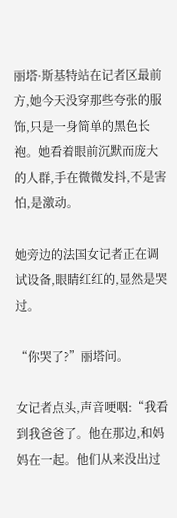丽塔·斯基特站在记者区最前方,她今天没穿那些夸张的服饰,只是一身简单的黑色长袍。她看着眼前沉默而庞大的人群,手在微微发抖,不是害怕,是激动。

她旁边的法国女记者正在调试设备,眼睛红红的,显然是哭过。

“你哭了?”丽塔问。

女记者点头,声音哽咽:“我看到我爸爸了。他在那边,和妈妈在一起。他们从来没出过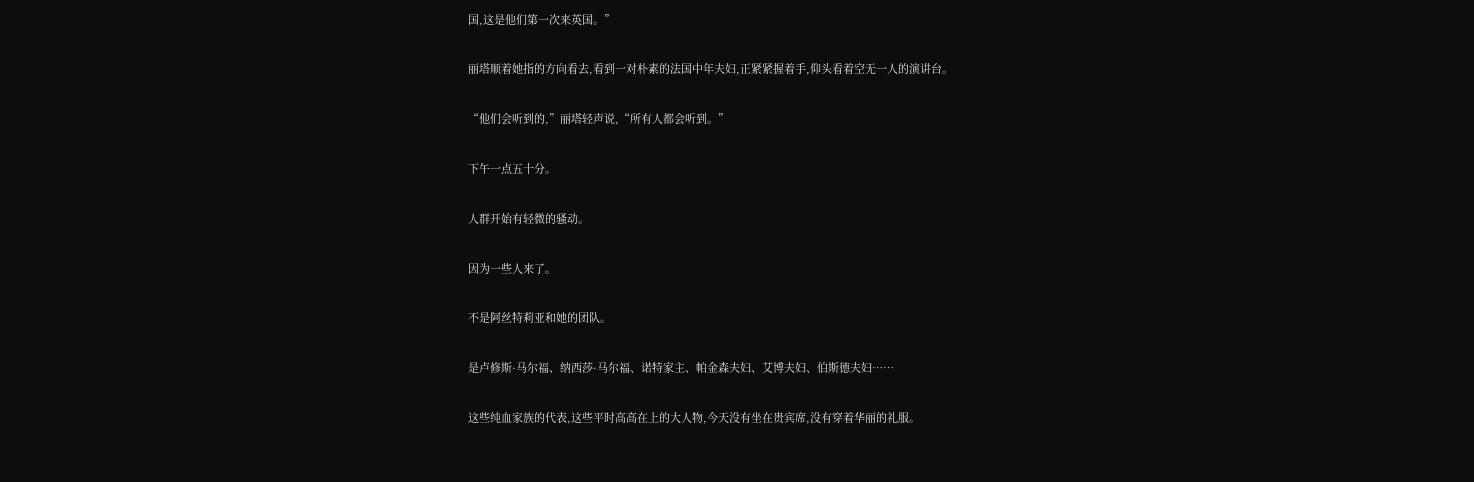国,这是他们第一次来英国。”

丽塔顺着她指的方向看去,看到一对朴素的法国中年夫妇,正紧紧握着手,仰头看着空无一人的演讲台。

“他们会听到的,”丽塔轻声说,“所有人都会听到。”

下午一点五十分。

人群开始有轻微的骚动。

因为一些人来了。

不是阿丝特莉亚和她的团队。

是卢修斯·马尔福、纳西莎·马尔福、诺特家主、帕金森夫妇、艾博夫妇、伯斯德夫妇……

这些纯血家族的代表,这些平时高高在上的大人物,今天没有坐在贵宾席,没有穿着华丽的礼服。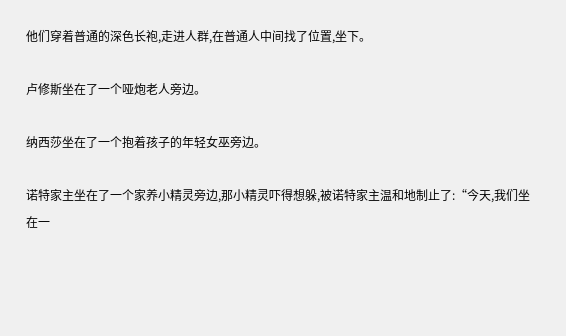他们穿着普通的深色长袍,走进人群,在普通人中间找了位置,坐下。

卢修斯坐在了一个哑炮老人旁边。

纳西莎坐在了一个抱着孩子的年轻女巫旁边。

诺特家主坐在了一个家养小精灵旁边,那小精灵吓得想躲,被诺特家主温和地制止了:“今天,我们坐在一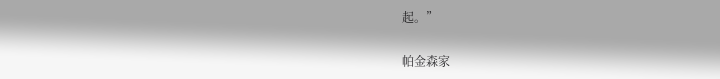起。”

帕金森家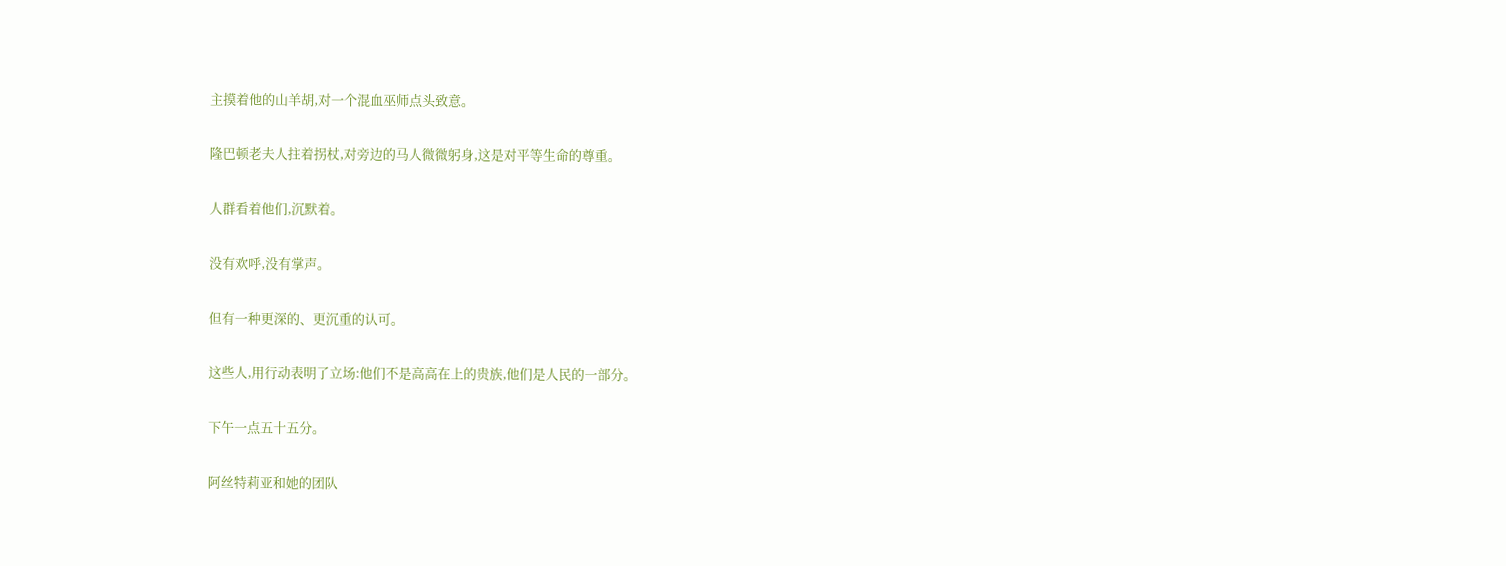主摸着他的山羊胡,对一个混血巫师点头致意。

隆巴顿老夫人拄着拐杖,对旁边的马人微微躬身,这是对平等生命的尊重。

人群看着他们,沉默着。

没有欢呼,没有掌声。

但有一种更深的、更沉重的认可。

这些人,用行动表明了立场:他们不是高高在上的贵族,他们是人民的一部分。

下午一点五十五分。

阿丝特莉亚和她的团队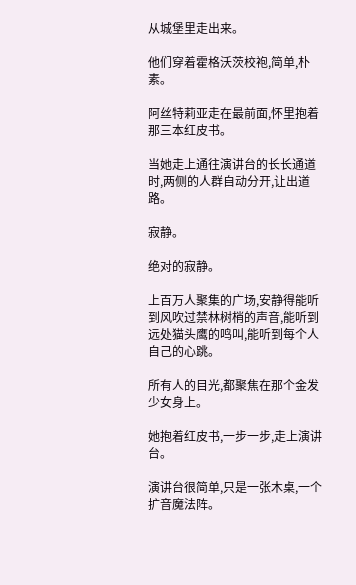从城堡里走出来。

他们穿着霍格沃茨校袍,简单,朴素。

阿丝特莉亚走在最前面,怀里抱着那三本红皮书。

当她走上通往演讲台的长长通道时,两侧的人群自动分开,让出道路。

寂静。

绝对的寂静。

上百万人聚集的广场,安静得能听到风吹过禁林树梢的声音,能听到远处猫头鹰的鸣叫,能听到每个人自己的心跳。

所有人的目光,都聚焦在那个金发少女身上。

她抱着红皮书,一步一步,走上演讲台。

演讲台很简单,只是一张木桌,一个扩音魔法阵。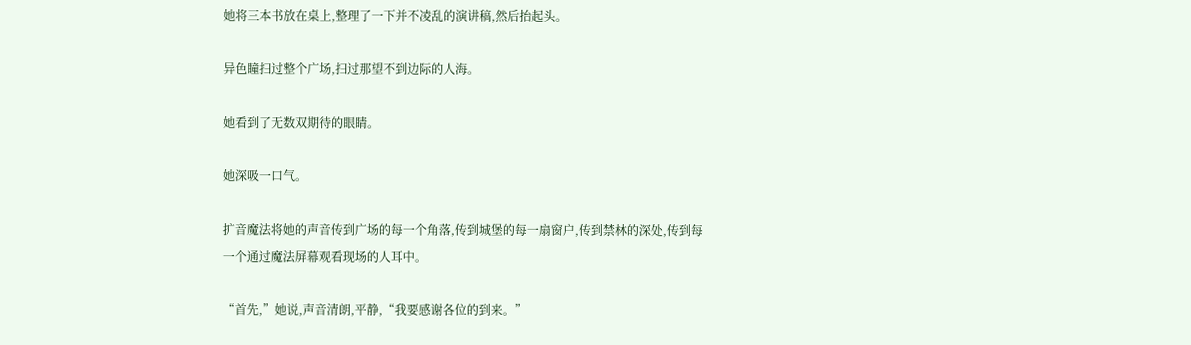她将三本书放在桌上,整理了一下并不凌乱的演讲稿,然后抬起头。

异色瞳扫过整个广场,扫过那望不到边际的人海。

她看到了无数双期待的眼睛。

她深吸一口气。

扩音魔法将她的声音传到广场的每一个角落,传到城堡的每一扇窗户,传到禁林的深处,传到每一个通过魔法屏幕观看现场的人耳中。

“首先,”她说,声音清朗,平静,“我要感谢各位的到来。”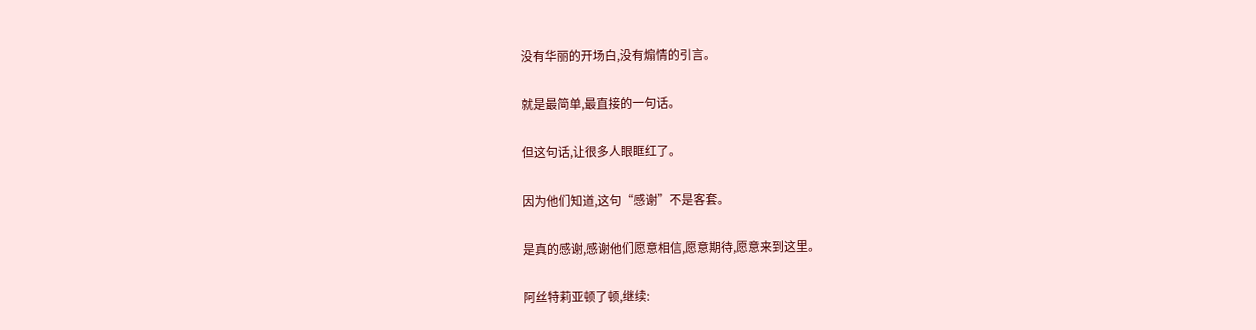没有华丽的开场白,没有煽情的引言。

就是最简单,最直接的一句话。

但这句话,让很多人眼眶红了。

因为他们知道,这句“感谢”不是客套。

是真的感谢,感谢他们愿意相信,愿意期待,愿意来到这里。

阿丝特莉亚顿了顿,继续: